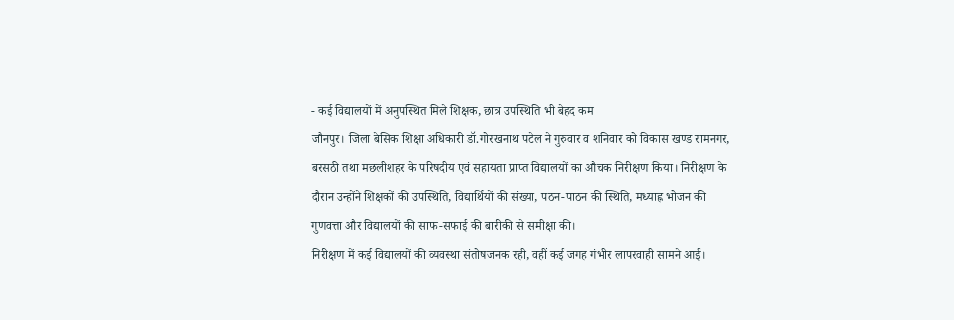- कई विद्यालयों में अनुपस्थित मिले शिक्षक, छात्र उपस्थिति भी बेहद कम
जौनपुर। जिला बेसिक शिक्षा अधिकारी डॉ.गोरखनाथ पटेल ने गुरुवार व शनिवार को विकास खण्ड रामनगर, बरसठी तथा मछलीशहर के परिषदीय एवं सहायता प्राप्त विद्यालयों का औचक निरीक्षण किया। निरीक्षण के दौरान उन्होंने शिक्षकों की उपस्थिति, विद्यार्थियों की संख्या, पठन-पाठन की स्थिति, मध्याह्न भोजन की गुणवत्ता और विद्यालयों की साफ-सफाई की बारीकी से समीक्षा की।
निरीक्षण में कई विद्यालयों की व्यवस्था संतोषजनक रही, वहीं कई जगह गंभीर लापरवाही सामने आई।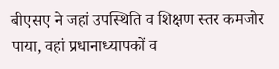बीएसए ने जहां उपस्थिति व शिक्षण स्तर कमजोर पाया, वहां प्रधानाध्यापकों व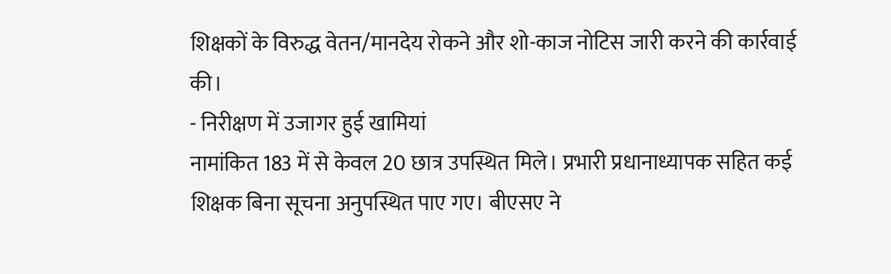शिक्षकों के विरुद्ध वेतन/मानदेय रोकने और शो-काज नोटिस जारी करने की कार्रवाई की।
- निरीक्षण में उजागर हुई खामियां
नामांकित 183 में से केवल 20 छात्र उपस्थित मिले। प्रभारी प्रधानाध्यापक सहित कई शिक्षक बिना सूचना अनुपस्थित पाए गए। बीएसए ने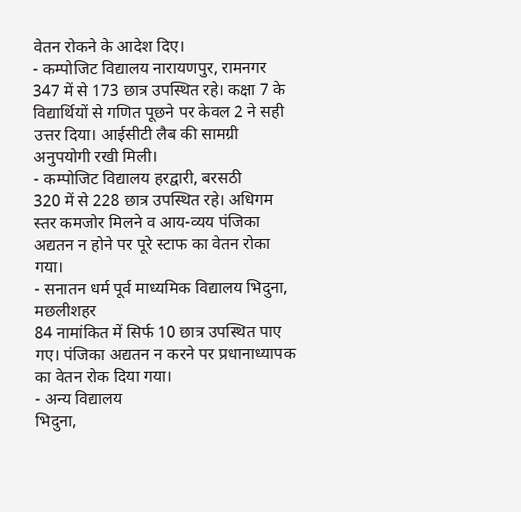वेतन रोकने के आदेश दिए।
- कम्पोजिट विद्यालय नारायणपुर, रामनगर
347 में से 173 छात्र उपस्थित रहे। कक्षा 7 के विद्यार्थियों से गणित पूछने पर केवल 2 ने सही उत्तर दिया। आईसीटी लैब की सामग्री अनुपयोगी रखी मिली।
- कम्पोजिट विद्यालय हरद्वारी, बरसठी
320 में से 228 छात्र उपस्थित रहे। अधिगम स्तर कमजोर मिलने व आय-व्यय पंजिका अद्यतन न होने पर पूरे स्टाफ का वेतन रोका गया।
- सनातन धर्म पूर्व माध्यमिक विद्यालय भिदुना, मछलीशहर
84 नामांकित में सिर्फ 10 छात्र उपस्थित पाए गए। पंजिका अद्यतन न करने पर प्रधानाध्यापक का वेतन रोक दिया गया।
- अन्य विद्यालय
भिदुना,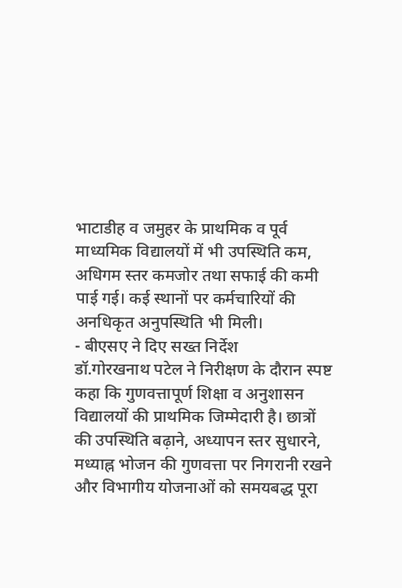भाटाडीह व जमुहर के प्राथमिक व पूर्व माध्यमिक विद्यालयों में भी उपस्थिति कम, अधिगम स्तर कमजोर तथा सफाई की कमी पाई गई। कई स्थानों पर कर्मचारियों की अनधिकृत अनुपस्थिति भी मिली।
- बीएसए ने दिए सख्त निर्देश
डॉ.गोरखनाथ पटेल ने निरीक्षण के दौरान स्पष्ट कहा कि गुणवत्तापूर्ण शिक्षा व अनुशासन विद्यालयों की प्राथमिक जिम्मेदारी है। छात्रों की उपस्थिति बढ़ाने, अध्यापन स्तर सुधारने, मध्याह्न भोजन की गुणवत्ता पर निगरानी रखने और विभागीय योजनाओं को समयबद्ध पूरा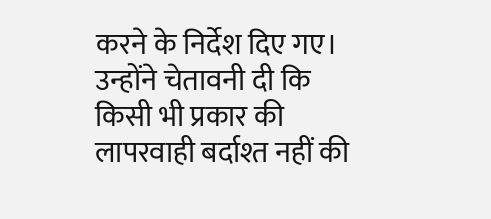करने के निर्देश दिए गए। उन्होंने चेतावनी दी कि किसी भी प्रकार की लापरवाही बर्दाश्त नहीं की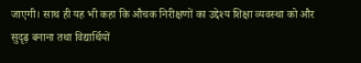जाएगी। साथ ही यह भी कहा कि औचक निरीक्षणों का उद्देश्य शिक्षा व्यवस्था को और सुदृढ़ बनाना तथा विद्यार्थियों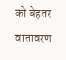को बेहतर वातावरण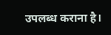उपलब्ध कराना है।